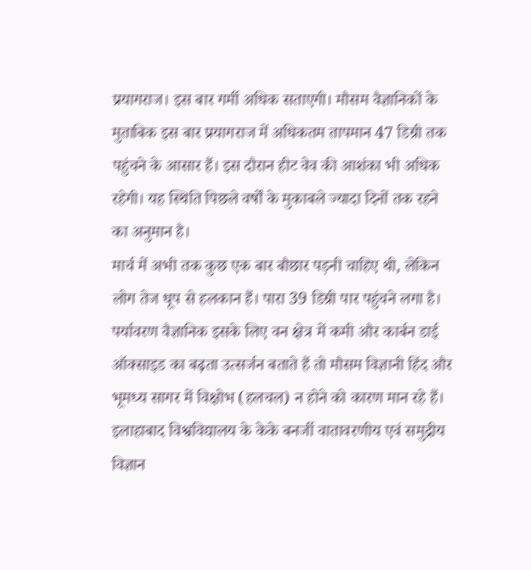प्रयागराज। इस बार गर्मी अधिक सताएगी। मौसम वैज्ञानिकों के मुताबिक इस बार प्रयागराज में अधिकतम तापमान 47 डिग्री तक पहुंचने के आसार हैं। इस दौरान हीट वेव की आशंका भी अधिक रहेगी। यह स्थिति पिछले वर्षों के मुकाबले ज्यादा दिनों तक रहने का अनुमान है।
मार्च में अभी तक कुछ एक बार बौछार पड़नी चाहिए थी, लेकिन लोग तेज धूप से हलकान हैं। पारा 39 डिग्री पार पहुंचने लगा है। पर्यावरण वैज्ञानिक इसके लिए वन क्षेत्र में कमी और कार्बन डाई ऑक्साइड का बढ़ता उत्सर्जन बताते हैं तो मौसम विज्ञानी हिंद और भूमध्य सागर में विक्षोभ (हलचल) न होने को कारण मान रहे हैं।
इलाहाबाद विश्वविद्यालय के केके बनर्जी वातावरणीय एवं समुद्रीय विज्ञान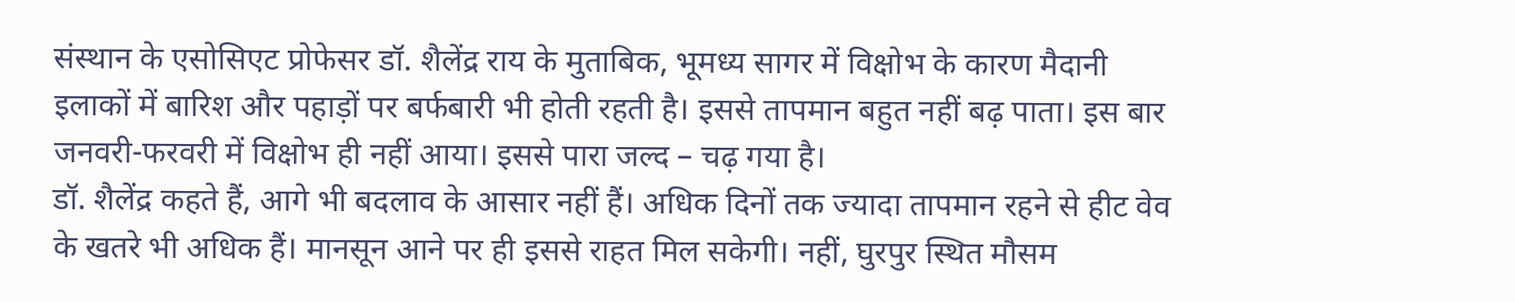संस्थान के एसोसिएट प्रोफेसर डॉ. शैलेंद्र राय के मुताबिक, भूमध्य सागर में विक्षोभ के कारण मैदानी इलाकों में बारिश और पहाड़ों पर बर्फबारी भी होती रहती है। इससे तापमान बहुत नहीं बढ़ पाता। इस बार जनवरी-फरवरी में विक्षोभ ही नहीं आया। इससे पारा जल्द – चढ़ गया है।
डॉ. शैलेंद्र कहते हैं, आगे भी बदलाव के आसार नहीं हैं। अधिक दिनों तक ज्यादा तापमान रहने से हीट वेव के खतरे भी अधिक हैं। मानसून आने पर ही इससे राहत मिल सकेगी। नहीं, घुरपुर स्थित मौसम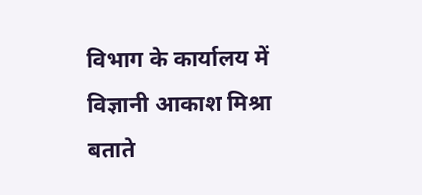विभाग के कार्यालय में विज्ञानी आकाश मिश्रा बताते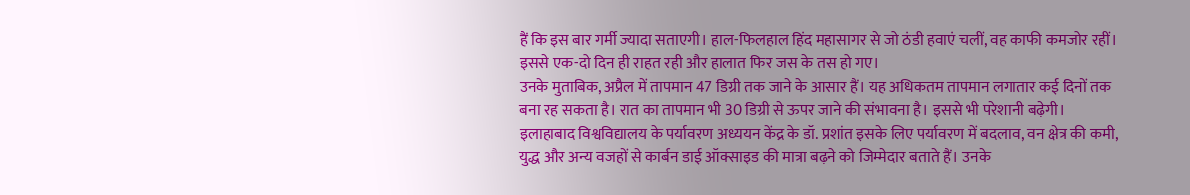हैं कि इस बार गर्मी ज्यादा सताएगी। हाल-फिलहाल हिंद महासागर से जो ठंडी हवाएं चलीं, वह काफी कमजोर रहीं। इससे एक-दो दिन ही राहत रही और हालात फिर जस के तस हो गए।
उनके मुताबिक, अप्रैल में तापमान 47 डिग्री तक जाने के आसार हैं। यह अधिकतम तापमान लगातार कई दिनों तक बना रह सकता है। रात का तापमान भी 30 डिग्री से ऊपर जाने की संभावना है। इससे भी परेशानी बढ़ेगी।
इलाहाबाद विश्वविद्यालय के पर्यावरण अध्ययन केंद्र के डॉ. प्रशांत इसके लिए पर्यावरण में बदलाव, वन क्षेत्र की कमी, युद्ध और अन्य वजहों से कार्बन डाई ऑक्साइड की मात्रा बढ़ने को जिम्मेदार बताते हैं। उनके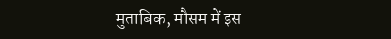मुताबिक, मौसम में इस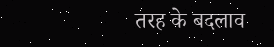तरह के बदलाव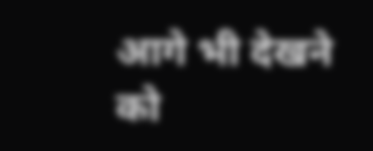आगे भी देखने को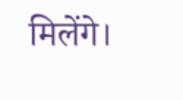मिलेंगे।